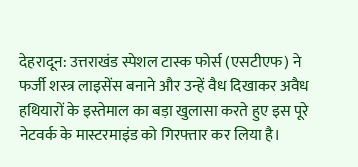देहरादून: उत्तराखंड स्पेशल टास्क फोर्स (एसटीएफ) ने फर्जी शस्त्र लाइसेंस बनाने और उन्हें वैध दिखाकर अवैध हथियारों के इस्तेमाल का बड़ा खुलासा करते हुए इस पूरे नेटवर्क के मास्टरमाइंड को गिरफ्तार कर लिया है।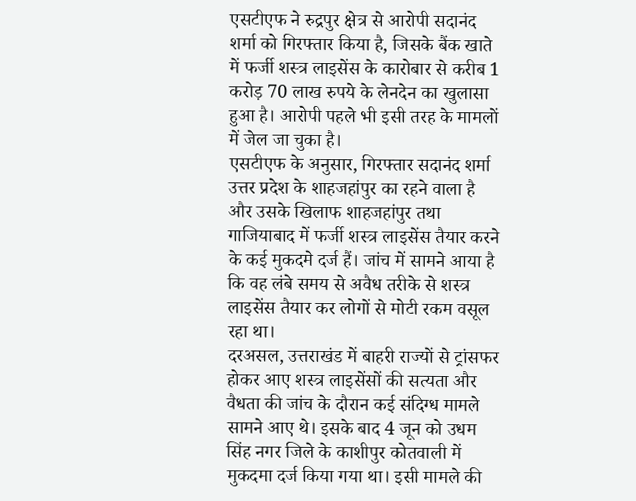एसटीएफ ने रुद्रपुर क्षेत्र से आरोपी सदानंद शर्मा को गिरफ्तार किया है, जिसके बैंक खाते में फर्जी शस्त्र लाइसेंस के कारोबार से करीब 1 करोड़ 70 लाख रुपये के लेनदेन का खुलासा हुआ है। आरोपी पहले भी इसी तरह के मामलों में जेल जा चुका है।
एसटीएफ के अनुसार, गिरफ्तार सदानंद शर्मा उत्तर प्रदेश के शाहजहांपुर का रहने वाला है और उसके खिलाफ शाहजहांपुर तथा गाजियाबाद में फर्जी शस्त्र लाइसेंस तैयार करने के कई मुकदमे दर्ज हैं। जांच में सामने आया है कि वह लंबे समय से अवैध तरीके से शस्त्र लाइसेंस तैयार कर लोगों से मोटी रकम वसूल रहा था।
दरअसल, उत्तराखंड में बाहरी राज्यों से ट्रांसफर होकर आए शस्त्र लाइसेंसों की सत्यता और वैधता की जांच के दौरान कई संदिग्ध मामले सामने आए थे। इसके बाद 4 जून को उधम सिंह नगर जिले के काशीपुर कोतवाली में मुकदमा दर्ज किया गया था। इसी मामले की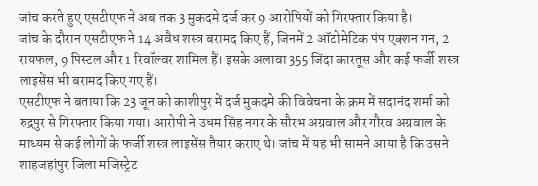जांच करते हुए एसटीएफ ने अब तक 3 मुकदमे दर्ज कर 9 आरोपियों को गिरफ्तार किया है।
जांच के दौरान एसटीएफ ने 14 अवैध शस्त्र बरामद किए हैं, जिनमें 2 ऑटोमेटिक पंप एक्शन गन, 2 रायफल, 9 पिस्टल और 1 रिवॉल्वर शामिल हैं। इसके अलावा 355 जिंदा कारतूस और कई फर्जी शस्त्र लाइसेंस भी बरामद किए गए हैं।
एसटीएफ ने बताया कि 23 जून को काशीपुर में दर्ज मुकदमे की विवेचना के क्रम में सदानंद शर्मा को रुद्रपुर से गिरफ्तार किया गया। आरोपी ने उधम सिंह नगर के सौरभ अग्रवाल और गौरव अग्रवाल के माध्यम से कई लोगों के फर्जी शस्त्र लाइसेंस तैयार कराए थे। जांच में यह भी सामने आया है कि उसने शाहजहांपुर जिला मजिस्ट्रेट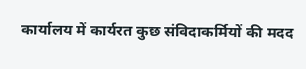कार्यालय में कार्यरत कुछ संविदाकर्मियों की मदद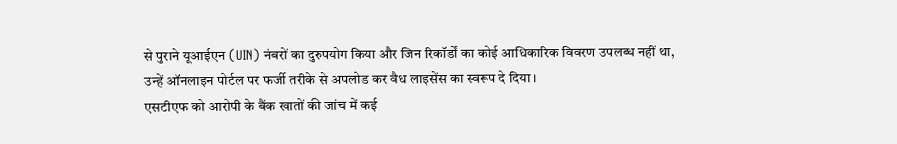से पुराने यूआईएन (UIN) नंबरों का दुरुपयोग किया और जिन रिकॉर्डों का कोई आधिकारिक विवरण उपलब्ध नहीं था, उन्हें ऑनलाइन पोर्टल पर फर्जी तरीके से अपलोड कर वैध लाइसेंस का स्वरूप दे दिया।
एसटीएफ को आरोपी के बैंक खातों की जांच में कई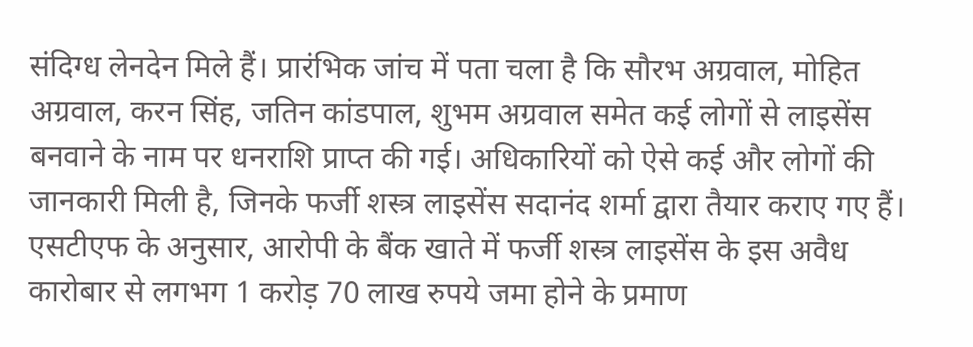संदिग्ध लेनदेन मिले हैं। प्रारंभिक जांच में पता चला है कि सौरभ अग्रवाल, मोहित अग्रवाल, करन सिंह, जतिन कांडपाल, शुभम अग्रवाल समेत कई लोगों से लाइसेंस बनवाने के नाम पर धनराशि प्राप्त की गई। अधिकारियों को ऐसे कई और लोगों की जानकारी मिली है, जिनके फर्जी शस्त्र लाइसेंस सदानंद शर्मा द्वारा तैयार कराए गए हैं।
एसटीएफ के अनुसार, आरोपी के बैंक खाते में फर्जी शस्त्र लाइसेंस के इस अवैध कारोबार से लगभग 1 करोड़ 70 लाख रुपये जमा होने के प्रमाण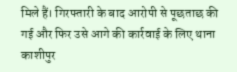मिले हैं। गिरफ्तारी के बाद आरोपी से पूछताछ की गई और फिर उसे आगे की कार्रवाई के लिए थाना काशीपुर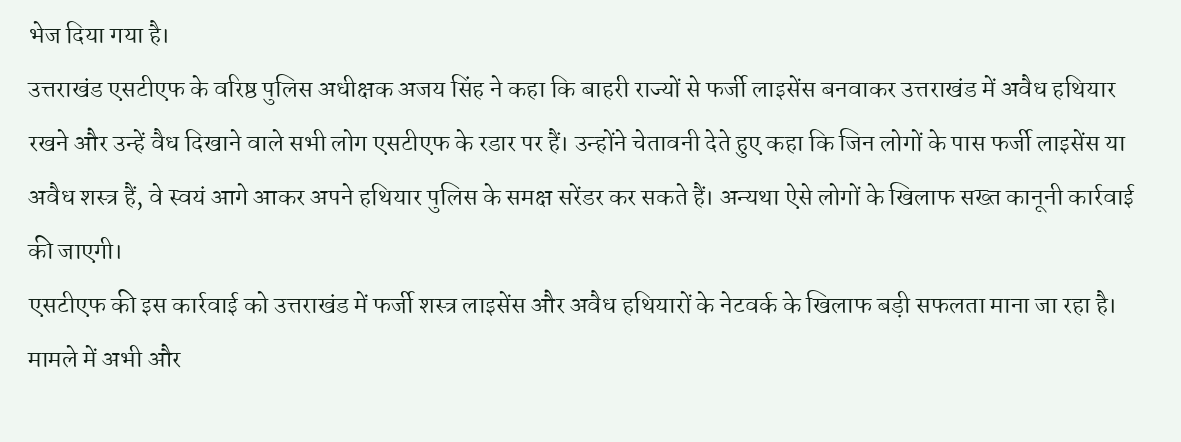भेज दिया गया है।
उत्तराखंड एसटीएफ के वरिष्ठ पुलिस अधीक्षक अजय सिंह ने कहा कि बाहरी राज्यों से फर्जी लाइसेंस बनवाकर उत्तराखंड में अवैध हथियार रखने और उन्हें वैध दिखाने वाले सभी लोग एसटीएफ के रडार पर हैं। उन्होंने चेतावनी देते हुए कहा कि जिन लोगों के पास फर्जी लाइसेंस या अवैध शस्त्र हैं, वे स्वयं आगे आकर अपने हथियार पुलिस के समक्ष सरेंडर कर सकते हैं। अन्यथा ऐसे लोगों के खिलाफ सख्त कानूनी कार्रवाई की जाएगी।
एसटीएफ की इस कार्रवाई को उत्तराखंड में फर्जी शस्त्र लाइसेंस और अवैध हथियारों के नेटवर्क के खिलाफ बड़ी सफलता माना जा रहा है। मामले में अभी और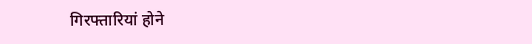गिरफ्तारियां होने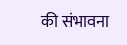की संभावना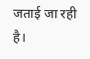जताई जा रही है।